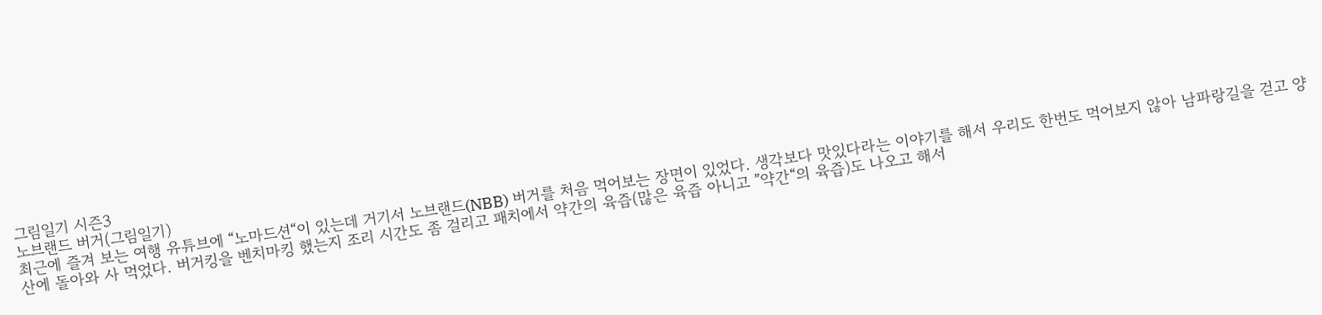그림일기 시즌3
노브랜드 버거(그림일기)
최근에 즐겨 보는 여행 유튜브에 “노마드션“이 있는데 거기서 노브랜드(NBB) 버거를 처음 먹어보는 장면이 있었다. 생각보다 맛있다라는 이야기를 해서 우리도 한번도 먹어보지 않아 남파랑길을 걷고 양산에 돌아와 사 먹었다. 버거킹을 벤치마킹 했는지 조리 시간도 좀 걸리고 패치에서 약간의 육즙(많은 육즙 아니고 ”약간“의 육즙)도 나오고 해서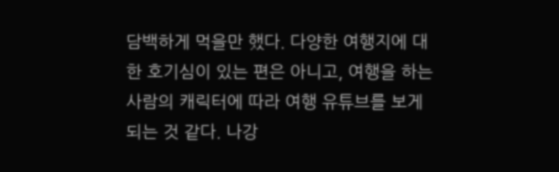담백하게 먹을만 했다. 다양한 여행지에 대한 호기심이 있는 편은 아니고, 여행을 하는 사람의 캐릭터에 따라 여행 유튜브를 보게 되는 것 같다. 나강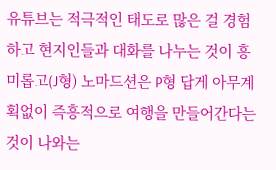유튜브는 적극적인 태도로 많은 걸 경험하고 현지인들과 대화를 나누는 것이 흥미롭고(J형) 노마드션은 P형 답게 아무계획없이 즉흥적으로 여행을 만들어간다는 것이 나와는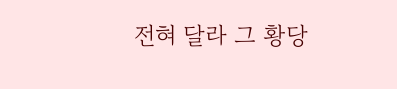전혀 달라 그 황당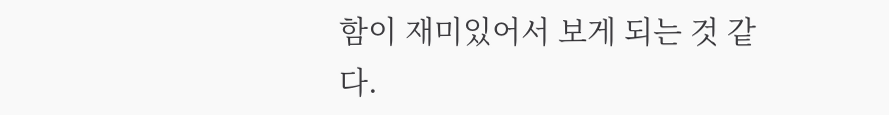함이 재미있어서 보게 되는 것 같다.